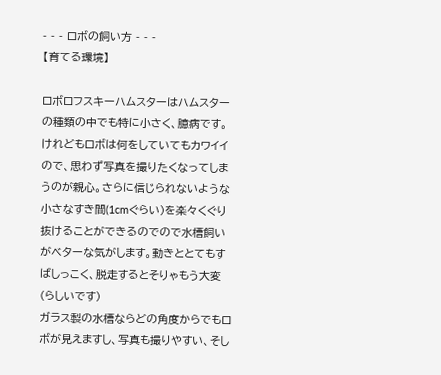- - - ロボの飼い方 - - -
【育てる環境】

ロボロフスキーハムスターはハムスターの種類の中でも特に小さく、臆病です。けれどもロボは何をしていてもカワイイので、思わず写真を撮りたくなってしまうのが親心。さらに信じられないような小さなすき間(1cmぐらい)を楽々くぐり抜けることができるのでので水槽飼いがベターな気がします。動きととてもすばしっこく、脱走するとそりゃもう大変(らしいです)
ガラス製の水槽ならどの角度からでもロボが見えますし、写真も撮りやすい、そし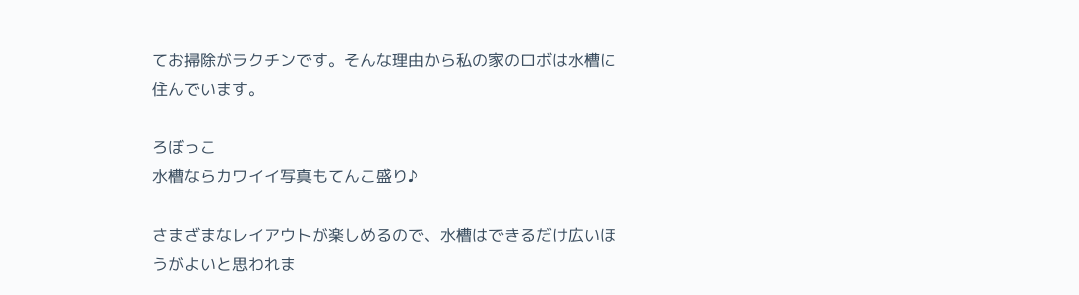てお掃除がラクチンです。そんな理由から私の家のロボは水槽に住んでいます。

ろぼっこ
水槽ならカワイイ写真もてんこ盛り♪

さまざまなレイアウトが楽しめるので、水槽はできるだけ広いほうがよいと思われま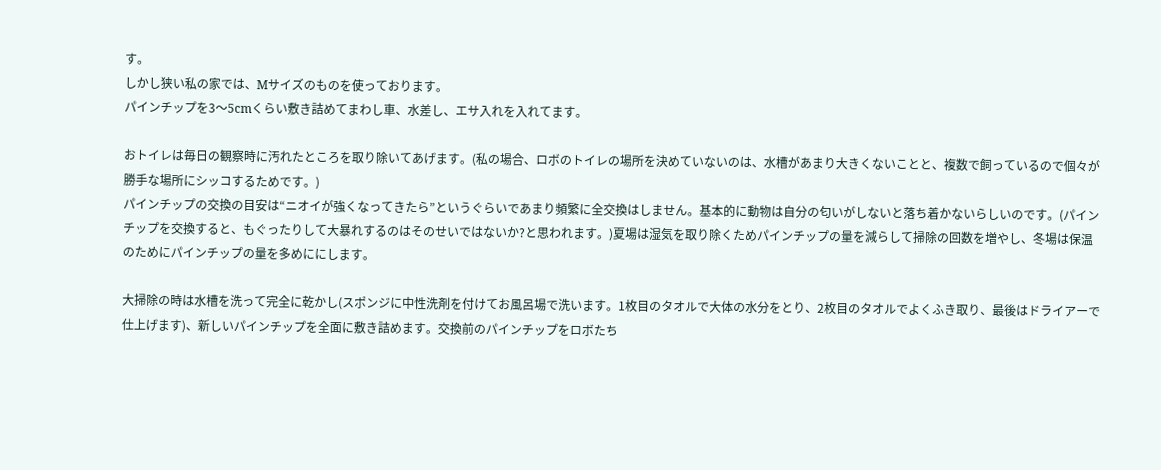す。
しかし狭い私の家では、Mサイズのものを使っております。
パインチップを3〜5cmくらい敷き詰めてまわし車、水差し、エサ入れを入れてます。

おトイレは毎日の観察時に汚れたところを取り除いてあげます。(私の場合、ロボのトイレの場所を決めていないのは、水槽があまり大きくないことと、複数で飼っているので個々が勝手な場所にシッコするためです。)
パインチップの交換の目安は“ニオイが強くなってきたら”というぐらいであまり頻繁に全交換はしません。基本的に動物は自分の匂いがしないと落ち着かないらしいのです。(パインチップを交換すると、もぐったりして大暴れするのはそのせいではないか?と思われます。)夏場は湿気を取り除くためパインチップの量を減らして掃除の回数を増やし、冬場は保温のためにパインチップの量を多めににします。

大掃除の時は水槽を洗って完全に乾かし(スポンジに中性洗剤を付けてお風呂場で洗います。1枚目のタオルで大体の水分をとり、2枚目のタオルでよくふき取り、最後はドライアーで仕上げます)、新しいパインチップを全面に敷き詰めます。交換前のパインチップをロボたち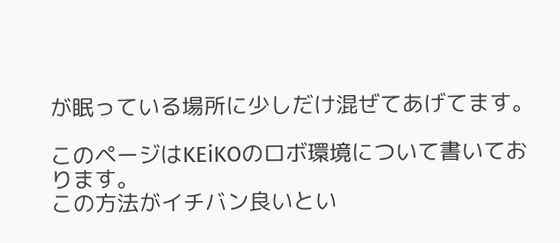が眠っている場所に少しだけ混ぜてあげてます。

このページはKEiKOのロボ環境について書いております。
この方法がイチバン良いとい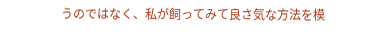うのではなく、私が飼ってみて良さ気な方法を模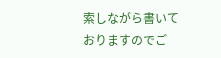索しながら書いておりますのでご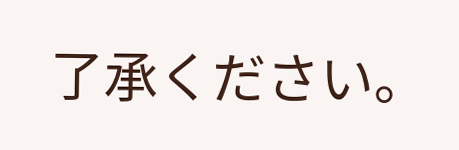了承ください。